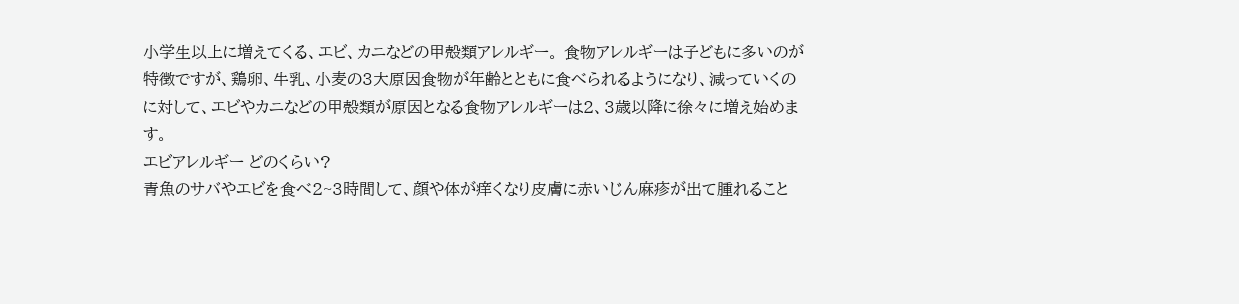小学生以上に増えてくる、エビ、カニなどの甲殻類アレルギー。 食物アレルギーは子どもに多いのが特徴ですが、鶏卵、牛乳、小麦の3大原因食物が年齢とともに食べられるようになり、減っていくのに対して、エビやカニなどの甲殻類が原因となる食物アレルギーは2、3歳以降に徐々に増え始めます。
エビアレルギー どのくらい?
青魚のサバやエビを食べ2~3時間して、顔や体が痒くなり皮膚に赤いじん麻疹が出て腫れること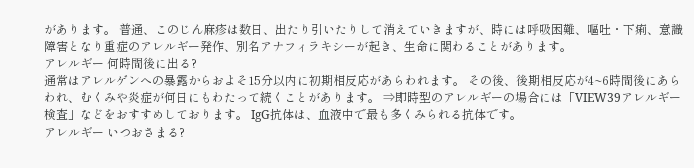があります。 普通、このじん麻疹は数日、出たり引いたりして消えていきますが、時には呼吸困難、嘔吐・下痢、意識障害となり重症のアレルギー発作、別名アナフィラキシーが起き、生命に関わることがあります。
アレルギー 何時間後に出る?
通常はアレルゲンへの暴露からおよそ15分以内に初期相反応があらわれます。 その後、後期相反応が4~6時間後にあらわれ、むくみや炎症が何日にもわたって続くことがあります。 ⇒即時型のアレルギーの場合には「VIEW39アレルギー検査」などをおすすめしております。 IgG抗体は、血液中で最も多くみられる抗体です。
アレルギー いつおさまる?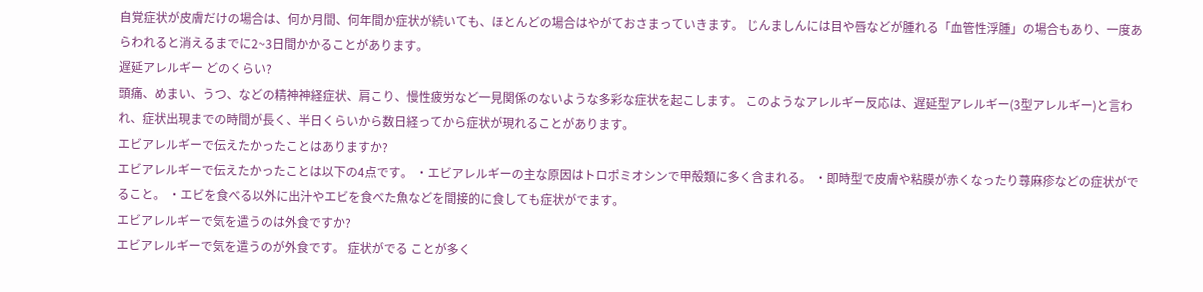自覚症状が皮膚だけの場合は、何か月間、何年間か症状が続いても、ほとんどの場合はやがておさまっていきます。 じんましんには目や唇などが腫れる「血管性浮腫」の場合もあり、一度あらわれると消えるまでに2~3日間かかることがあります。
遅延アレルギー どのくらい?
頭痛、めまい、うつ、などの精神神経症状、肩こり、慢性疲労など一見関係のないような多彩な症状を起こします。 このようなアレルギー反応は、遅延型アレルギー(3型アレルギー)と言われ、症状出現までの時間が長く、半日くらいから数日経ってから症状が現れることがあります。
エビアレルギーで伝えたかったことはありますか?
エビアレルギーで伝えたかったことは以下の4点です。 ・エビアレルギーの主な原因はトロポミオシンで甲殻類に多く含まれる。 ・即時型で皮膚や粘膜が赤くなったり蕁麻疹などの症状がでること。 ・エビを食べる以外に出汁やエビを食べた魚などを間接的に食しても症状がでます。
エビアレルギーで気を遣うのは外食ですか?
エビアレルギーで気を遣うのが外食です。 症状がでる ことが多く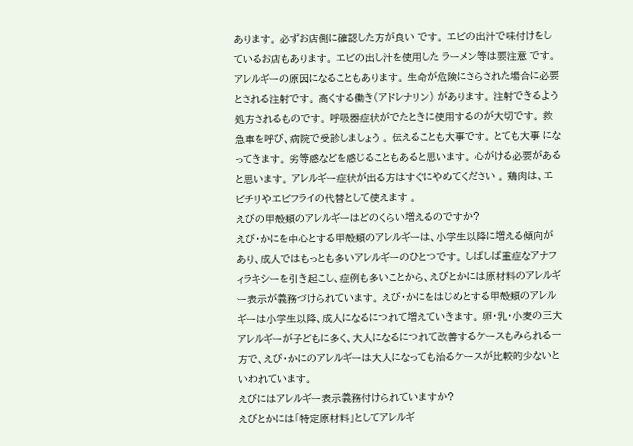あります。 必ずお店側に確認した方が良い です。 エビの出汁で味付けをしているお店もあります。 エビの出し汁を使用した ラーメン等は要注意 です。 アレルギーの原因になることもあります。 生命が危険にさらされた場合に必要とされる注射です。 高くする働き(アドレナリン) があります。 注射できるよう処方されるものです。 呼吸器症状がでたときに使用するのが大切です。 救急車を呼び、病院で受診しましょう 。 伝えることも大事です。 とても大事 になってきます。 劣等感などを感じることもあると思います。 心がける必要があると思います。 アレルギー症状が出る方はすぐにやめてください 。 鶏肉は、エビチリやエビフライの代替として使えます 。
えびの甲殻類のアレルギーはどのくらい増えるのですか?
えび・かにを中心とする甲殻類のアレルギーは、小学生以降に増える傾向があり、成人ではもっとも多いアレルギーのひとつです。 しばしば重症なアナフィラキシーを引き起こし、症例も多いことから、えびとかには原材料のアレルギー表示が義務づけられています。 えび・かにをはじめとする甲殻類のアレルギーは小学生以降、成人になるにつれて増えていきます。 卵・乳・小麦の三大アレルギーが子どもに多く、大人になるにつれて改善するケースもみられる一方で、えび・かにのアレルギーは大人になっても治るケースが比較的少ないといわれています。
えびにはアレルギー表示義務付けられていますか?
えびとかには「特定原材料」としてアレルギ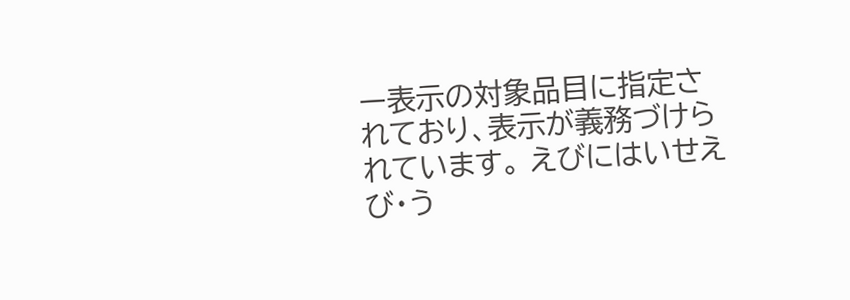ー表示の対象品目に指定されており、表示が義務づけられています。 えびにはいせえび・う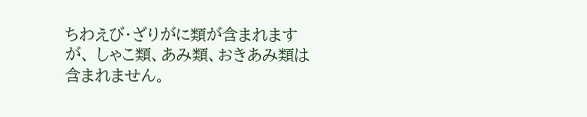ちわえび・ざりがに類が含まれますが、 しゃこ類、あみ類、おきあみ類は含まれません。